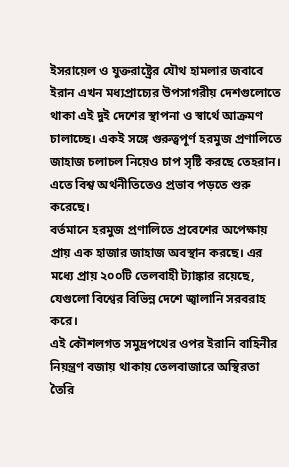ইসরায়েল ও যুক্তরাষ্ট্রের যৌথ হামলার জবাবে ইরান এখন মধ্যপ্রাচ্যের উপসাগরীয় দেশগুলোতে থাকা এই দুই দেশের স্থাপনা ও স্বার্থে আক্রমণ চালাচ্ছে। একই সঙ্গে গুরুত্বপূর্ণ হরমুজ প্রণালিতে জাহাজ চলাচল নিয়েও চাপ সৃষ্টি করছে তেহরান। এতে বিশ্ব অর্থনীতিতেও প্রভাব পড়তে শুরু করেছে।
বর্তমানে হরমুজ প্রণালিতে প্রবেশের অপেক্ষায় প্রায় এক হাজার জাহাজ অবস্থান করছে। এর মধ্যে প্রায় ২০০টি তেলবাহী ট্যাঙ্কার রয়েছে, যেগুলো বিশ্বের বিভিন্ন দেশে জ্বালানি সরবরাহ করে।
এই কৌশলগত সমুদ্রপথের ওপর ইরানি বাহিনীর নিয়ন্ত্রণ বজায় থাকায় তেলবাজারে অস্থিরতা তৈরি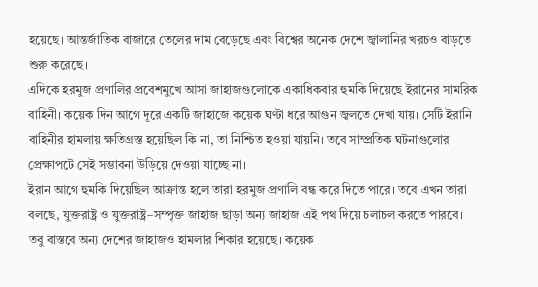হয়েছে। আন্তর্জাতিক বাজারে তেলের দাম বেড়েছে এবং বিশ্বের অনেক দেশে জ্বালানির খরচও বাড়তে শুরু করেছে।
এদিকে হরমুজ প্রণালির প্রবেশমুখে আসা জাহাজগুলোকে একাধিকবার হুমকি দিয়েছে ইরানের সামরিক বাহিনী। কয়েক দিন আগে দূরে একটি জাহাজে কয়েক ঘণ্টা ধরে আগুন জ্বলতে দেখা যায়। সেটি ইরানি বাহিনীর হামলায় ক্ষতিগ্রস্ত হয়েছিল কি না, তা নিশ্চিত হওয়া যায়নি। তবে সাম্প্রতিক ঘটনাগুলোর প্রেক্ষাপটে সেই সম্ভাবনা উড়িয়ে দেওয়া যাচ্ছে না।
ইরান আগে হুমকি দিয়েছিল আক্রান্ত হলে তারা হরমুজ প্রণালি বন্ধ করে দিতে পারে। তবে এখন তারা বলছে, যুক্তরাষ্ট্র ও যুক্তরাষ্ট্র–সম্পৃক্ত জাহাজ ছাড়া অন্য জাহাজ এই পথ দিয়ে চলাচল করতে পারবে।
তবু বাস্তবে অন্য দেশের জাহাজও হামলার শিকার হয়েছে। কয়েক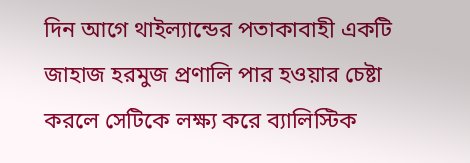দিন আগে থাইল্যান্ডের পতাকাবাহী একটি জাহাজ হরমুজ প্রণালি পার হওয়ার চেষ্টা করলে সেটিকে লক্ষ্য করে ব্যালিস্টিক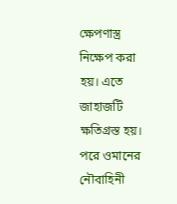ক্ষেপণাস্ত্র নিক্ষেপ করা হয়। এতে জাহাজটি ক্ষতিগ্রস্ত হয়।
পরে ওমানের নৌবাহিনী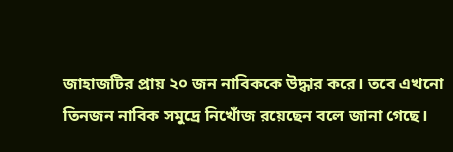জাহাজটির প্রায় ২০ জন নাবিককে উদ্ধার করে। তবে এখনো তিনজন নাবিক সমুদ্রে নিখোঁজ রয়েছেন বলে জানা গেছে।